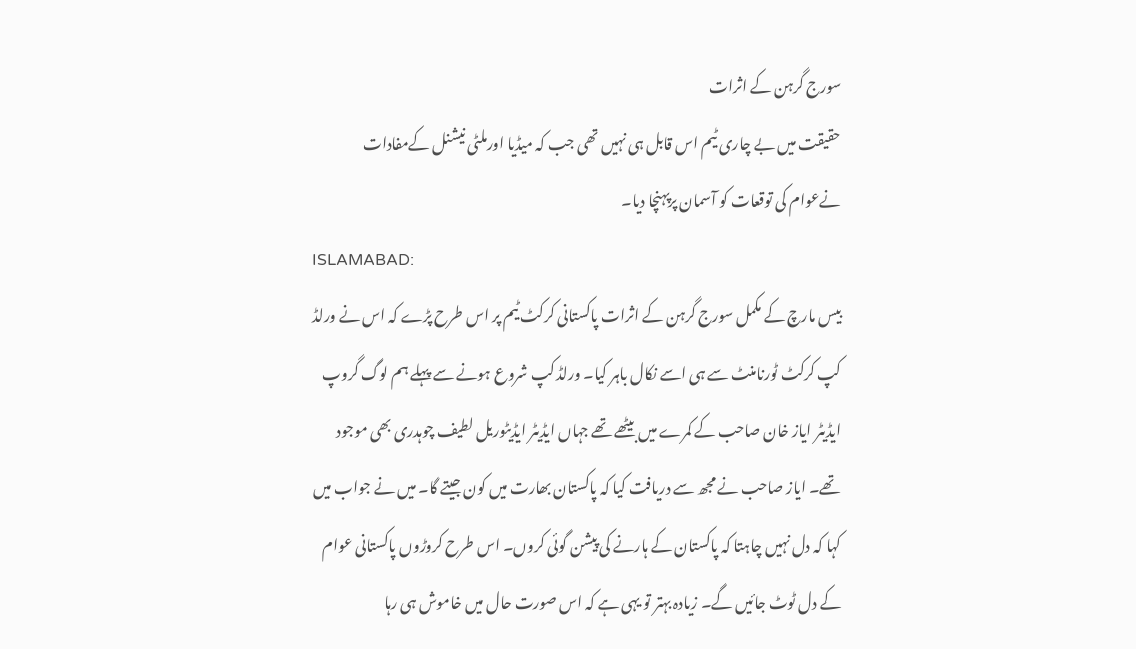سورج گرہن کے اثرات
حقیقت میں بے چاری ٹیم اس قابل ہی نہیں تھی جب کہ میڈیا اورملٹی نیشنل کےمفادات نےعوام کی توقعات کو آسمان پرپہنچا دیا۔
ISLAMABAD:
بیس مارچ کے مکمل سورج گرہن کے اثرات پاکستانی کرکٹ ٹیم پر اس طرح پڑے کہ اس نے ورلڈ کپ کرکٹ ٹورنامنٹ سے ہی اسے نکال باہر کیا۔ ورلڈ کپ شروع ہونے سے پہلے ہم لوگ گروپ ایڈیٹر ایاز خان صاحب کے کمرے میں بیٹھے تھے جہاں ایڈیٹر ایڈیٹوریل لطیف چوہدری بھی موجود تھے۔ ایاز صاحب نے مجھ سے دریافت کیا کہ پاکستان بھارت میں کون جیتے گا۔ میں نے جواب میں کہا کہ دل نہیں چاہتا کہ پاکستان کے ہارنے کی پیشن گوئی کروں۔ اس طرح کروڑوں پاکستانی عوام کے دل ٹوٹ جائیں گے۔ زیادہ بہتر تو یہی ہے کہ اس صورت حال میں خاموش ہی رہا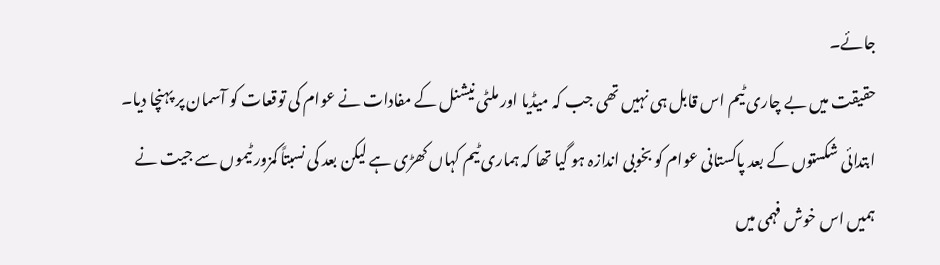جائے۔
حقیقت میں بے چاری ٹیم اس قابل ہی نہیں تھی جب کہ میڈیا اور ملٹی نیشنل کے مفادات نے عوام کی توقعات کو آسمان پر پہنچا دیا۔ ابتدائی شکستوں کے بعد پاکستانی عوام کو بخوبی اندازہ ہو گیا تھا کہ ہماری ٹیم کہاں کھڑی ہے لیکن بعد کی نسبتاً کمزور ٹیموں سے جیت نے ہمیں اس خوش فہمی میں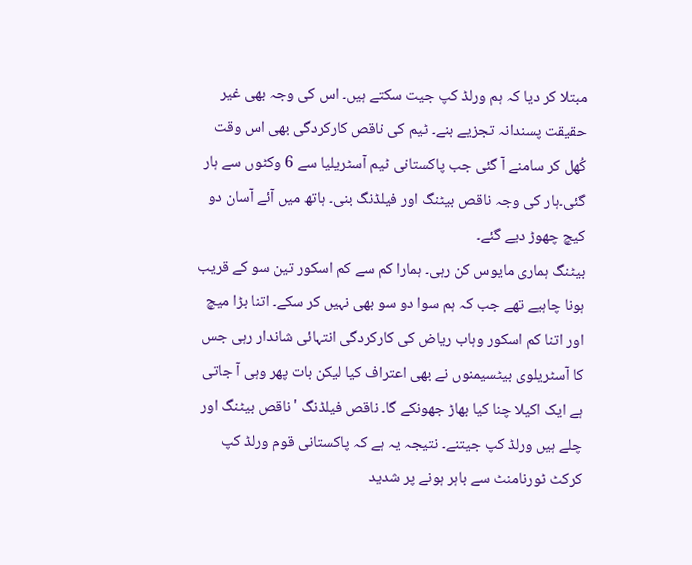مبتلا کر دیا کہ ہم ورلڈ کپ جیت سکتے ہیں۔ اس کی وجہ بھی غیر حقیقت پسندانہ تجزیے بنے۔ ٹیم کی ناقص کارکردگی بھی اس وقت کُھل کر سامنے آ گئی جب پاکستانی ٹیم آسٹریلیا سے 6 وکٹوں سے ہار گئی۔ہار کی وجہ ناقص بیٹنگ اور فیلڈنگ بنی۔ ہاتھ میں آئے آسان دو کیچ چھوڑ دیے گئے۔
بیٹنگ ہماری مایوس کن رہی۔ ہمارا کم سے کم اسکور تین سو کے قریب ہونا چاہیے تھے جب کہ ہم سوا دو سو بھی نہیں کر سکے۔ اتنا بڑا میچ اور اتنا کم اسکور وہاب ریاض کی کارکردگی انتہائی شاندار رہی جس کا آسٹریلوی بیٹسیمنوں نے بھی اعتراف کیا لیکن بات پھر وہی آ جاتی ہے ایک اکیلا چنا کیا بھاڑ جھونکے گا۔ ناقص فیلڈنگ 'ناقص بیٹنگ اور چلے ہیں ورلڈ کپ جیتنے۔ نتیجہ یہ ہے کہ پاکستانی قوم ورلڈ کپ کرکٹ ٹورنامنٹ سے باہر ہونے پر شدید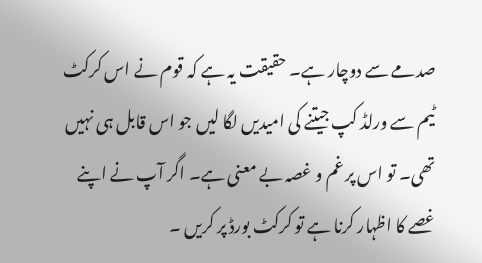صدمے سے دوچار ہے۔ حقیقت یہ ہے کہ قوم نے اس کرکٹ ٹیم سے ورلڈ کپ جیتنے کی امیدیں لگا لیں جو اس قابل ہی نہیں تھی۔ تو اس پر غم و غصہ بے معنی ہے۔ اگر آپ نے اپنے غصے کا اظہار کرنا ہے تو کرکٹ بورڈ پر کریں ۔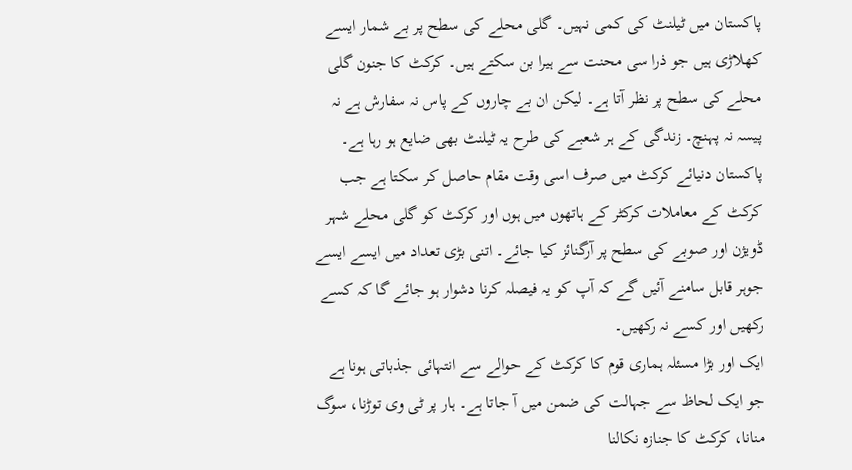پاکستان میں ٹیلنٹ کی کمی نہیں۔ گلی محلے کی سطح پر بے شمار ایسے کھلاڑی ہیں جو ذرا سی محنت سے ہیرا بن سکتے ہیں۔ کرکٹ کا جنون گلی محلے کی سطح پر نظر آتا ہے۔ لیکن ان بے چاروں کے پاس نہ سفارش ہے نہ پیسہ نہ پہنچ۔ زندگی کے ہر شعبے کی طرح یہ ٹیلنٹ بھی ضایع ہو رہا ہے۔ پاکستان دنیائے کرکٹ میں صرف اسی وقت مقام حاصل کر سکتا ہے جب کرکٹ کے معاملات کرکٹر کے ہاتھوں میں ہوں اور کرکٹ کو گلی محلے شہر ڈویژن اور صوبے کی سطح پر آرگنائز کیا جائے۔ اتنی بڑی تعداد میں ایسے ایسے جوہر قابل سامنے آئیں گے کہ آپ کو یہ فیصلہ کرنا دشوار ہو جائے گا کہ کسے رکھیں اور کسے نہ رکھیں۔
ایک اور بڑا مسئلہ ہماری قوم کا کرکٹ کے حوالے سے انتہائی جذباتی ہونا ہے جو ایک لحاظ سے جہالت کی ضمن میں آ جاتا ہے۔ ہار پر ٹی وی توڑنا، سوگ منانا، کرکٹ کا جنازہ نکالنا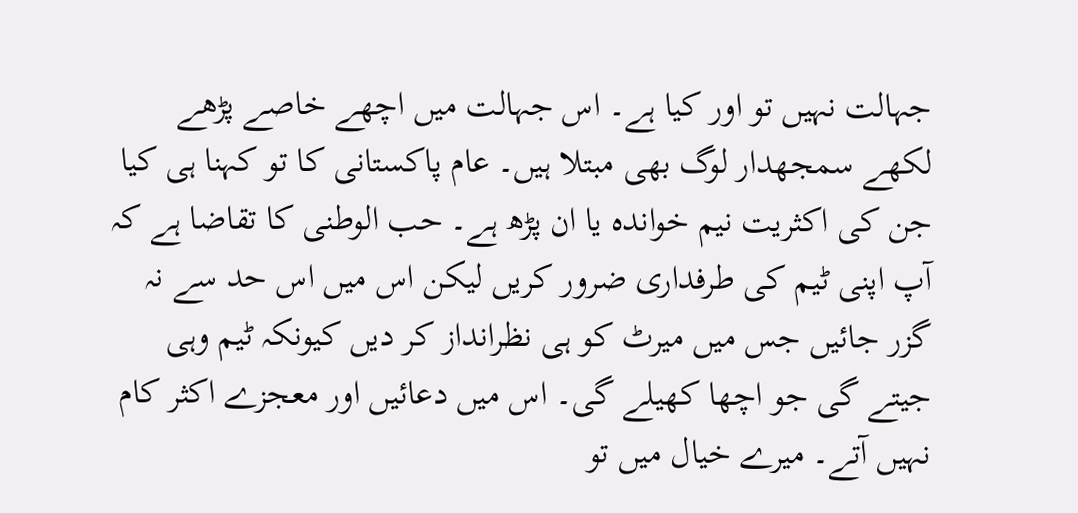جہالت نہیں تو اور کیا ہے۔ اس جہالت میں اچھے خاصے پڑھے لکھے سمجھدار لوگ بھی مبتلا ہیں۔ عام پاکستانی کا تو کہنا ہی کیا جن کی اکثریت نیم خواندہ یا ان پڑھ ہے۔ حب الوطنی کا تقاضا ہے کہ آپ اپنی ٹیم کی طرفداری ضرور کریں لیکن اس میں اس حد سے نہ گزر جائیں جس میں میرٹ کو ہی نظرانداز کر دیں کیونکہ ٹیم وہی جیتے گی جو اچھا کھیلے گی۔ اس میں دعائیں اور معجزے اکثر کام نہیں آتے۔ میرے خیال میں تو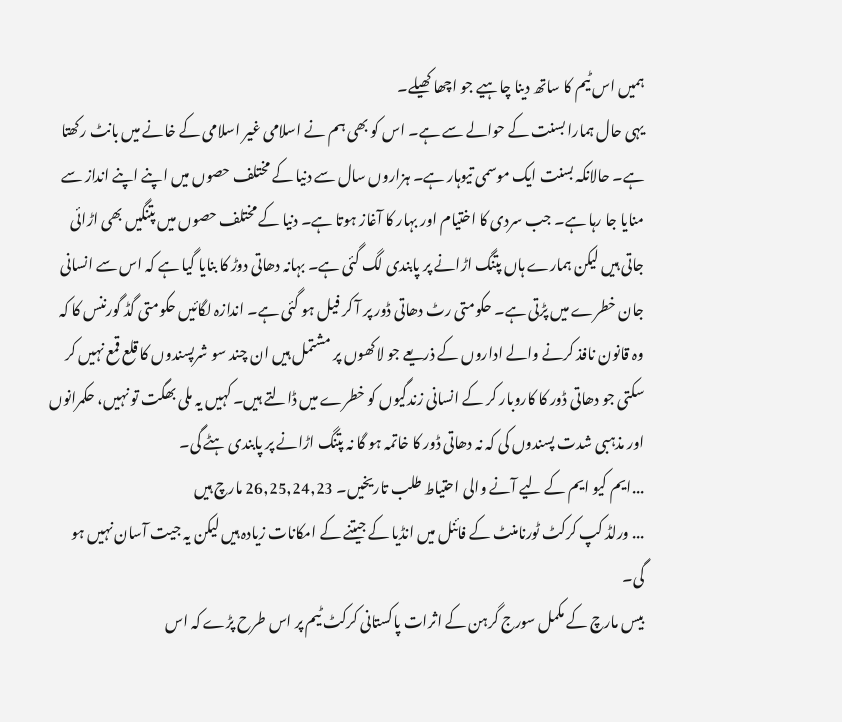ہمیں اس ٹیم کا ساتھ دینا چاہیے جو اچھا کھیلے۔
یہی حال ہمارا بسنت کے حوالے سے ہے۔ اس کو بھی ہم نے اسلامی غیر اسلامی کے خانے میں بانٹ رکھتا ہے۔ حالانکہ بسنت ایک موسمی تیوہار ہے۔ ہزاروں سال سے دنیا کے مختلف حصوں میں اپنے اپنے انداز سے منایا جا رہا ہے۔ جب سردی کا اختیام اور بہار کا آغاز ہوتا ہے۔ دنیا کے مختلف حصوں میں پتنگیں بھی اڑائی جاتی ہیں لیکن ہمارے ہاں پتنگ اڑانے پر پابندی لگ گئی ہے۔ بہانہ دھاتی دوڑ کا بنایا گیا ہے کہ اس سے انسانی جان خطرے میں پڑتی ہے۔ حکومتی رٹ دھاتی ڈور پر آ کر فیل ہو گئی ہے۔ اندازہ لگائیں حکومتی گڈ گورننس کا کہ وہ قانون نافذ کرنے والے اداروں کے ذریعے جو لاکھوں پر مشتمل ہیں ان چند سو شرپسندوں کا قلع قمع نہیں کر سکتی جو دھاتی ڈور کا کاروبار کر کے انسانی زندگیوں کو خطرے میں ڈالتے ہیں۔ کہیں یہ ملی بھگت تو نہیں، حکمرانوں اور مذہبی شدت پسندوں کی کہ نہ دھاتی ڈور کا خاتمہ ہو گا نہ پتنگ اڑانے پر پابندی ہٹے گی۔
...ایم کیو ایم کے لیے آنے والی احتیاط طلب تاریخیں۔ 26,25,24,23 مارچ ہیں
... ورلڈ کپ کرکٹ ٹورنامنٹ کے فائنل میں انڈیا کے جیتنے کے امکانات زیادہ ہیں لیکن یہ جیت آسان نہیں ہو گی۔
بیس مارچ کے مکمل سورج گرہن کے اثرات پاکستانی کرکٹ ٹیم پر اس طرح پڑے کہ اس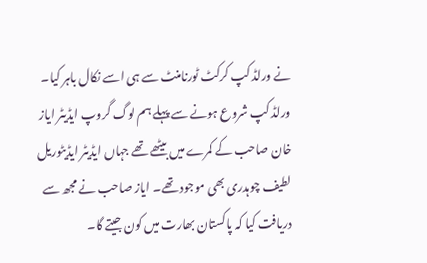نے ورلڈ کپ کرکٹ ٹورنامنٹ سے ہی اسے نکال باہر کیا۔ ورلڈ کپ شروع ہونے سے پہلے ہم لوگ گروپ ایڈیٹر ایاز خان صاحب کے کمرے میں بیٹھے تھے جہاں ایڈیٹر ایڈیٹوریل لطیف چوہدری بھی موجود تھے۔ ایاز صاحب نے مجھ سے دریافت کیا کہ پاکستان بھارت میں کون جیتے گا۔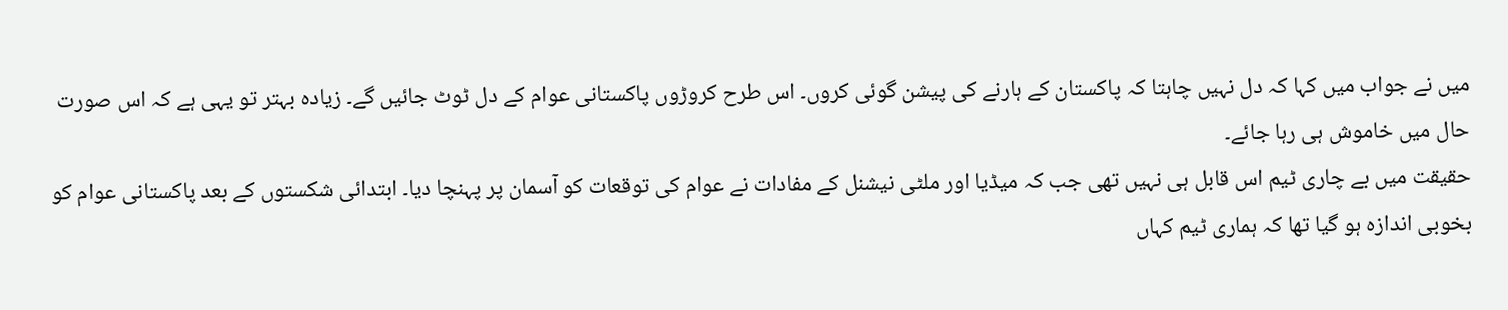میں نے جواب میں کہا کہ دل نہیں چاہتا کہ پاکستان کے ہارنے کی پیشن گوئی کروں۔ اس طرح کروڑوں پاکستانی عوام کے دل ٹوٹ جائیں گے۔ زیادہ بہتر تو یہی ہے کہ اس صورت حال میں خاموش ہی رہا جائے۔
حقیقت میں بے چاری ٹیم اس قابل ہی نہیں تھی جب کہ میڈیا اور ملٹی نیشنل کے مفادات نے عوام کی توقعات کو آسمان پر پہنچا دیا۔ ابتدائی شکستوں کے بعد پاکستانی عوام کو بخوبی اندازہ ہو گیا تھا کہ ہماری ٹیم کہاں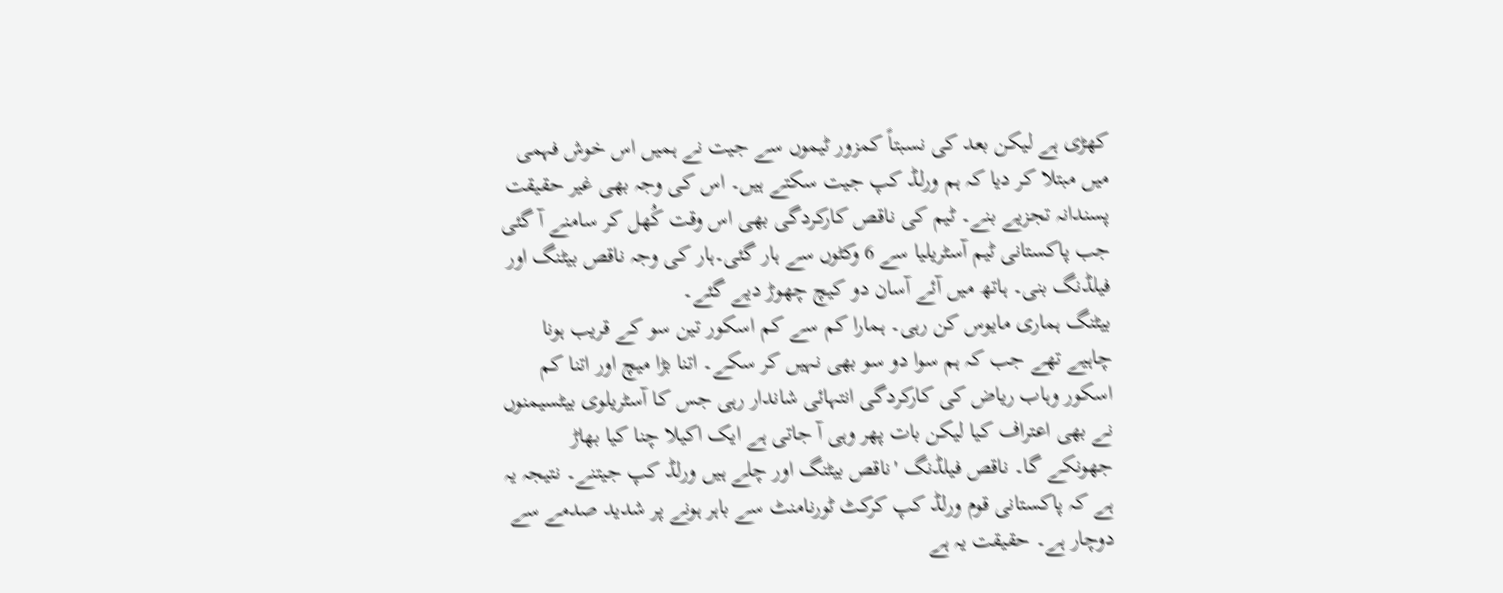کھڑی ہے لیکن بعد کی نسبتاً کمزور ٹیموں سے جیت نے ہمیں اس خوش فہمی میں مبتلا کر دیا کہ ہم ورلڈ کپ جیت سکتے ہیں۔ اس کی وجہ بھی غیر حقیقت پسندانہ تجزیے بنے۔ ٹیم کی ناقص کارکردگی بھی اس وقت کُھل کر سامنے آ گئی جب پاکستانی ٹیم آسٹریلیا سے 6 وکٹوں سے ہار گئی۔ہار کی وجہ ناقص بیٹنگ اور فیلڈنگ بنی۔ ہاتھ میں آئے آسان دو کیچ چھوڑ دیے گئے۔
بیٹنگ ہماری مایوس کن رہی۔ ہمارا کم سے کم اسکور تین سو کے قریب ہونا چاہیے تھے جب کہ ہم سوا دو سو بھی نہیں کر سکے۔ اتنا بڑا میچ اور اتنا کم اسکور وہاب ریاض کی کارکردگی انتہائی شاندار رہی جس کا آسٹریلوی بیٹسیمنوں نے بھی اعتراف کیا لیکن بات پھر وہی آ جاتی ہے ایک اکیلا چنا کیا بھاڑ جھونکے گا۔ ناقص فیلڈنگ 'ناقص بیٹنگ اور چلے ہیں ورلڈ کپ جیتنے۔ نتیجہ یہ ہے کہ پاکستانی قوم ورلڈ کپ کرکٹ ٹورنامنٹ سے باہر ہونے پر شدید صدمے سے دوچار ہے۔ حقیقت یہ ہے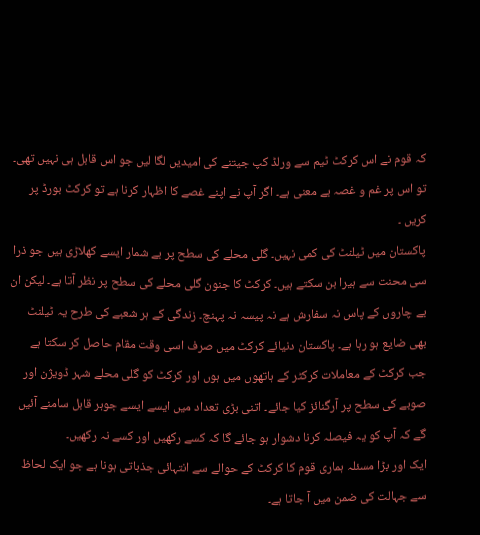کہ قوم نے اس کرکٹ ٹیم سے ورلڈ کپ جیتنے کی امیدیں لگا لیں جو اس قابل ہی نہیں تھی۔ تو اس پر غم و غصہ بے معنی ہے۔ اگر آپ نے اپنے غصے کا اظہار کرنا ہے تو کرکٹ بورڈ پر کریں ۔
پاکستان میں ٹیلنٹ کی کمی نہیں۔ گلی محلے کی سطح پر بے شمار ایسے کھلاڑی ہیں جو ذرا سی محنت سے ہیرا بن سکتے ہیں۔ کرکٹ کا جنون گلی محلے کی سطح پر نظر آتا ہے۔ لیکن ان بے چاروں کے پاس نہ سفارش ہے نہ پیسہ نہ پہنچ۔ زندگی کے ہر شعبے کی طرح یہ ٹیلنٹ بھی ضایع ہو رہا ہے۔ پاکستان دنیائے کرکٹ میں صرف اسی وقت مقام حاصل کر سکتا ہے جب کرکٹ کے معاملات کرکٹر کے ہاتھوں میں ہوں اور کرکٹ کو گلی محلے شہر ڈویژن اور صوبے کی سطح پر آرگنائز کیا جائے۔ اتنی بڑی تعداد میں ایسے ایسے جوہر قابل سامنے آئیں گے کہ آپ کو یہ فیصلہ کرنا دشوار ہو جائے گا کہ کسے رکھیں اور کسے نہ رکھیں۔
ایک اور بڑا مسئلہ ہماری قوم کا کرکٹ کے حوالے سے انتہائی جذباتی ہونا ہے جو ایک لحاظ سے جہالت کی ضمن میں آ جاتا ہے۔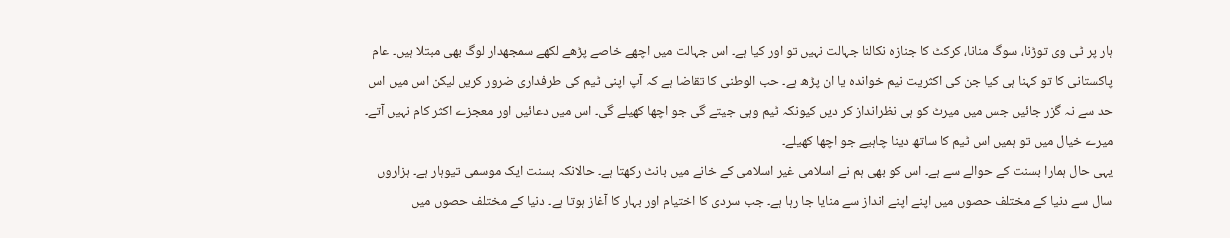ہار پر ٹی وی توڑنا، سوگ منانا، کرکٹ کا جنازہ نکالنا جہالت نہیں تو اور کیا ہے۔ اس جہالت میں اچھے خاصے پڑھے لکھے سمجھدار لوگ بھی مبتلا ہیں۔ عام پاکستانی کا تو کہنا ہی کیا جن کی اکثریت نیم خواندہ یا ان پڑھ ہے۔ حب الوطنی کا تقاضا ہے کہ آپ اپنی ٹیم کی طرفداری ضرور کریں لیکن اس میں اس حد سے نہ گزر جائیں جس میں میرٹ کو ہی نظرانداز کر دیں کیونکہ ٹیم وہی جیتے گی جو اچھا کھیلے گی۔ اس میں دعائیں اور معجزے اکثر کام نہیں آتے۔ میرے خیال میں تو ہمیں اس ٹیم کا ساتھ دینا چاہیے جو اچھا کھیلے۔
یہی حال ہمارا بسنت کے حوالے سے ہے۔ اس کو بھی ہم نے اسلامی غیر اسلامی کے خانے میں بانٹ رکھتا ہے۔ حالانکہ بسنت ایک موسمی تیوہار ہے۔ ہزاروں سال سے دنیا کے مختلف حصوں میں اپنے اپنے انداز سے منایا جا رہا ہے۔ جب سردی کا اختیام اور بہار کا آغاز ہوتا ہے۔ دنیا کے مختلف حصوں میں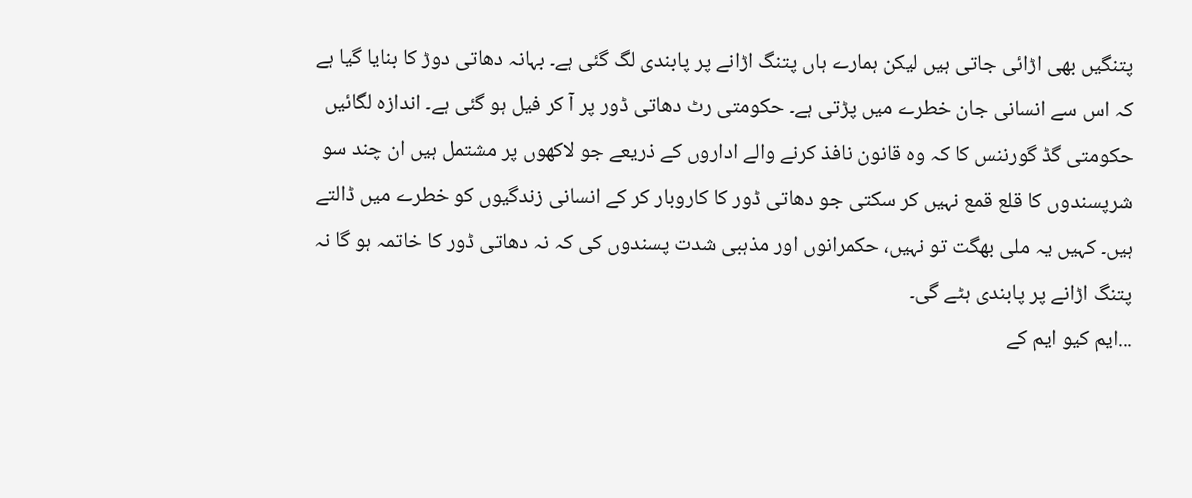پتنگیں بھی اڑائی جاتی ہیں لیکن ہمارے ہاں پتنگ اڑانے پر پابندی لگ گئی ہے۔ بہانہ دھاتی دوڑ کا بنایا گیا ہے کہ اس سے انسانی جان خطرے میں پڑتی ہے۔ حکومتی رٹ دھاتی ڈور پر آ کر فیل ہو گئی ہے۔ اندازہ لگائیں حکومتی گڈ گورننس کا کہ وہ قانون نافذ کرنے والے اداروں کے ذریعے جو لاکھوں پر مشتمل ہیں ان چند سو شرپسندوں کا قلع قمع نہیں کر سکتی جو دھاتی ڈور کا کاروبار کر کے انسانی زندگیوں کو خطرے میں ڈالتے ہیں۔ کہیں یہ ملی بھگت تو نہیں، حکمرانوں اور مذہبی شدت پسندوں کی کہ نہ دھاتی ڈور کا خاتمہ ہو گا نہ پتنگ اڑانے پر پابندی ہٹے گی۔
...ایم کیو ایم کے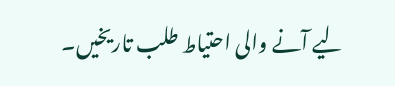لیے آنے والی احتیاط طلب تاریخیں۔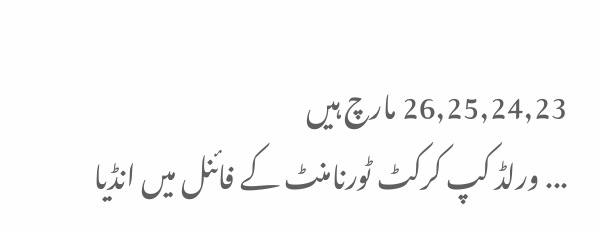26,25,24,23 مارچ ہیں
... ورلڈ کپ کرکٹ ٹورنامنٹ کے فائنل میں انڈیا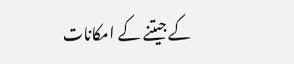کے جیتنے کے امکانات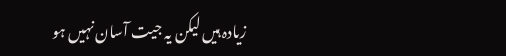زیادہ ہیں لیکن یہ جیت آسان نہیں ہو